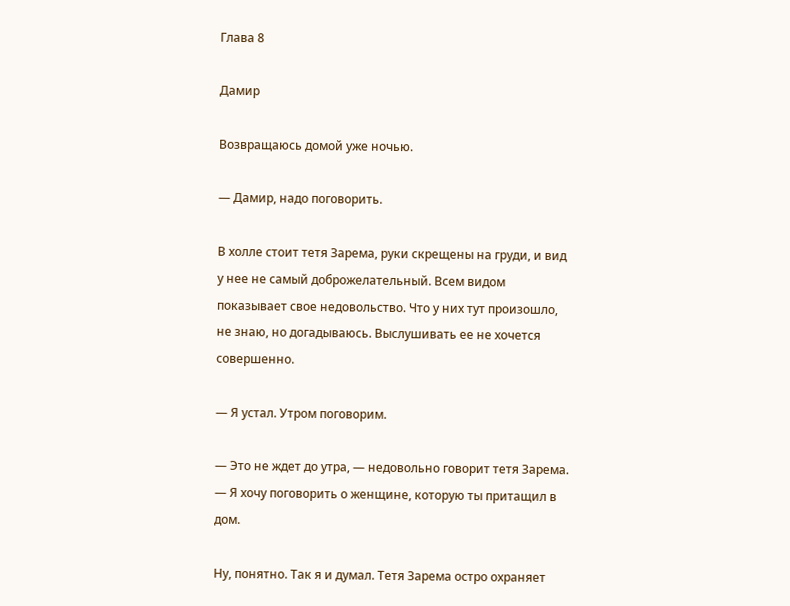Глава 8

Дамир

Возвращаюсь домой уже ночью.

— Дамир, надо поговорить.

В холле стоит тетя Зарема, руки скрещены на груди, и вид у нее не самый доброжелательный. Всем видом показывает свое недовольство. Что у них тут произошло, не знаю, но догадываюсь. Выслушивать ее не хочется совершенно.

— Я устал. Утром поговорим.

— Это не ждет до утра, — недовольно говорит тетя Зарема. — Я хочу поговорить о женщине, которую ты притащил в дом.

Ну, понятно. Так я и думал. Тетя Зарема остро охраняет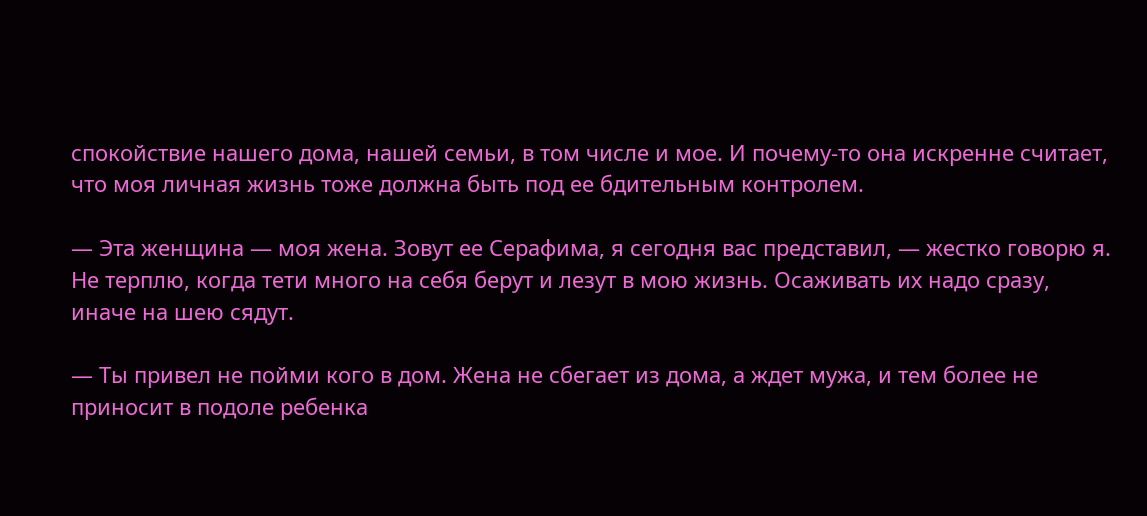спокойствие нашего дома, нашей семьи, в том числе и мое. И почему-то она искренне считает, что моя личная жизнь тоже должна быть под ее бдительным контролем.

— Эта женщина — моя жена. Зовут ее Серафима, я сегодня вас представил, — жестко говорю я. Не терплю, когда тети много на себя берут и лезут в мою жизнь. Осаживать их надо сразу, иначе на шею сядут.

— Ты привел не пойми кого в дом. Жена не сбегает из дома, а ждет мужа, и тем более не приносит в подоле ребенка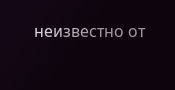неизвестно от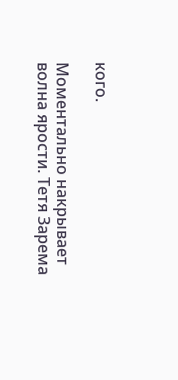кого.

Моментально накрывает волна ярости. Тетя Зарема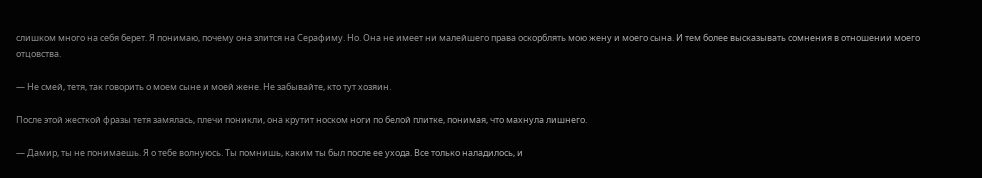слишком много на себя берет. Я понимаю, почему она злится на Серафиму. Но. Она не имеет ни малейшего права оскорблять мою жену и моего сына. И тем более высказывать сомнения в отношении моего отцовства.

— Не смей, тетя, так говорить о моем сыне и моей жене. Не забывайте, кто тут хозяин.

После этой жесткой фразы тетя замялась, плечи поникли, она крутит носком ноги по белой плитке, понимая, что махнула лишнего.

— Дамир, ты не понимаешь. Я о тебе волнуюсь. Ты помнишь, каким ты был после ее ухода. Все только наладилось, и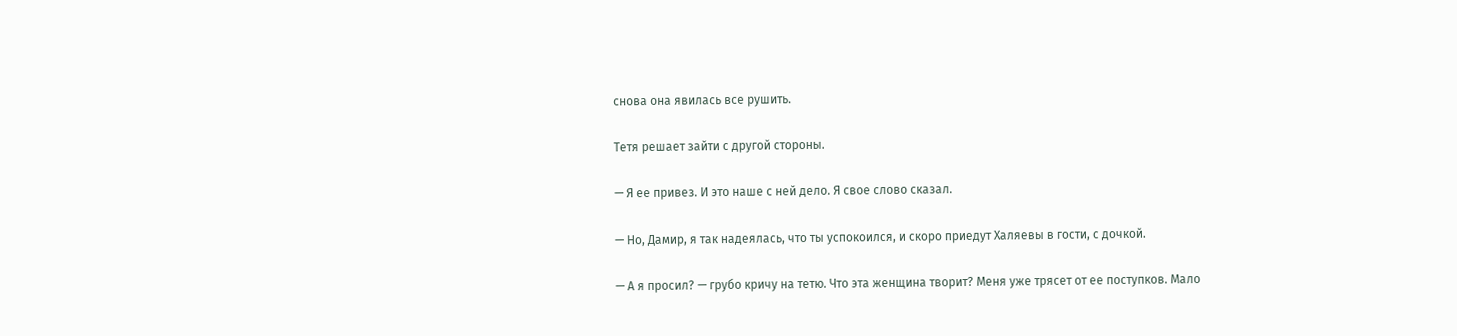снова она явилась все рушить.

Тетя решает зайти с другой стороны.

— Я ее привез. И это наше с ней дело. Я свое слово сказал.

— Но, Дамир, я так надеялась, что ты успокоился, и скоро приедут Халяевы в гости, с дочкой.

— А я просил? — грубо кричу на тетю. Что эта женщина творит? Меня уже трясет от ее поступков. Мало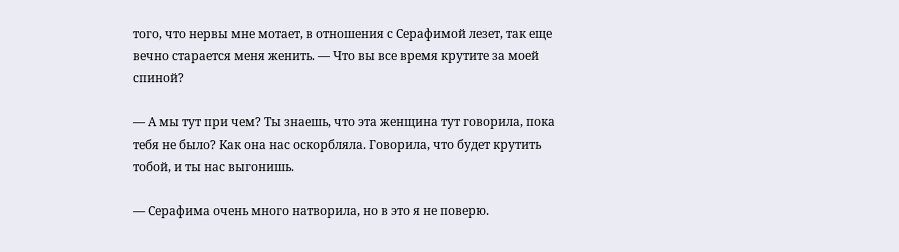того, что нервы мне мотает, в отношения с Серафимой лезет, так еще вечно старается меня женить. — Что вы все время крутите за моей спиной?

— А мы тут при чем? Ты знаешь, что эта женщина тут говорила, пока тебя не было? Как она нас оскорбляла. Говорила, что будет крутить тобой, и ты нас выгонишь.

— Серафима очень много натворила, но в это я не поверю.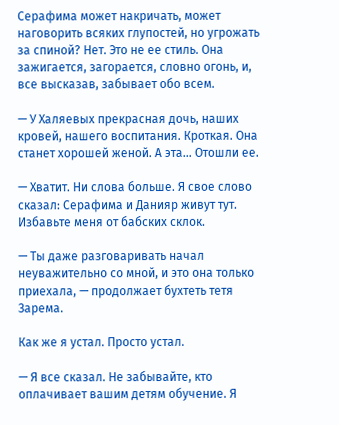Серафима может накричать, может наговорить всяких глупостей, но угрожать за спиной? Нет. Это не ее стиль. Она зажигается, загорается, словно огонь, и, все высказав, забывает обо всем.

— У Халяевых прекрасная дочь, наших кровей, нашего воспитания. Кроткая. Она станет хорошей женой. А эта… Отошли ее.

— Хватит. Ни слова больше. Я свое слово сказал: Серафима и Данияр живут тут. Избавьте меня от бабских склок.

— Ты даже разговаривать начал неуважительно со мной, и это она только приехала, — продолжает бухтеть тетя Зарема.

Как же я устал. Просто устал.

— Я все сказал. Не забывайте, кто оплачивает вашим детям обучение. Я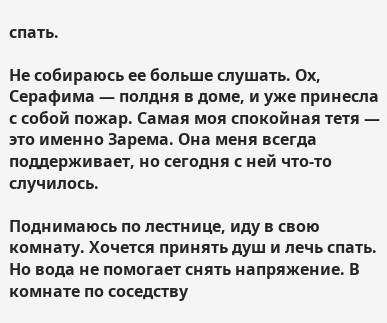спать.

Не собираюсь ее больше слушать. Ох, Серафима — полдня в доме, и уже принесла с собой пожар. Самая моя спокойная тетя — это именно Зарема. Она меня всегда поддерживает, но сегодня с ней что-то случилось.

Поднимаюсь по лестнице, иду в свою комнату. Хочется принять душ и лечь спать. Но вода не помогает снять напряжение. В комнате по соседству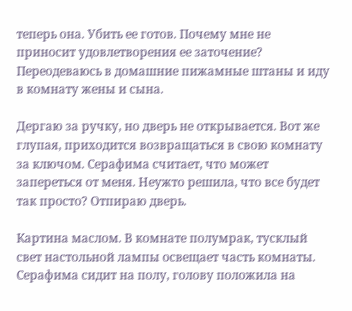теперь она. Убить ее готов. Почему мне не приносит удовлетворения ее заточение? Переодеваюсь в домашние пижамные штаны и иду в комнату жены и сына.

Дергаю за ручку, но дверь не открывается. Вот же глупая, приходится возвращаться в свою комнату за ключом. Серафима считает, что может запереться от меня. Неужто решила, что все будет так просто? Отпираю дверь.

Картина маслом. В комнате полумрак, тусклый свет настольной лампы освещает часть комнаты. Серафима сидит на полу, голову положила на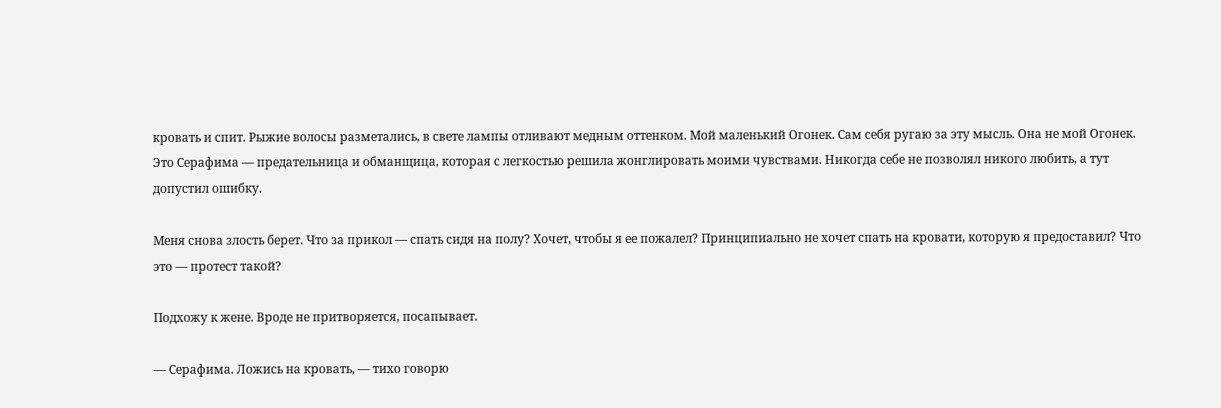кровать и спит. Рыжие волосы разметались, в свете лампы отливают медным оттенком. Мой маленький Огонек. Сам себя ругаю за эту мысль. Она не мой Огонек. Это Серафима — предательница и обманщица, которая с легкостью решила жонглировать моими чувствами. Никогда себе не позволял никого любить, а тут допустил ошибку.

Меня снова злость берет. Что за прикол — спать сидя на полу? Хочет, чтобы я ее пожалел? Принципиально не хочет спать на кровати, которую я предоставил? Что это — протест такой?

Подхожу к жене. Вроде не притворяется, посапывает.

— Серафима. Ложись на кровать, — тихо говорю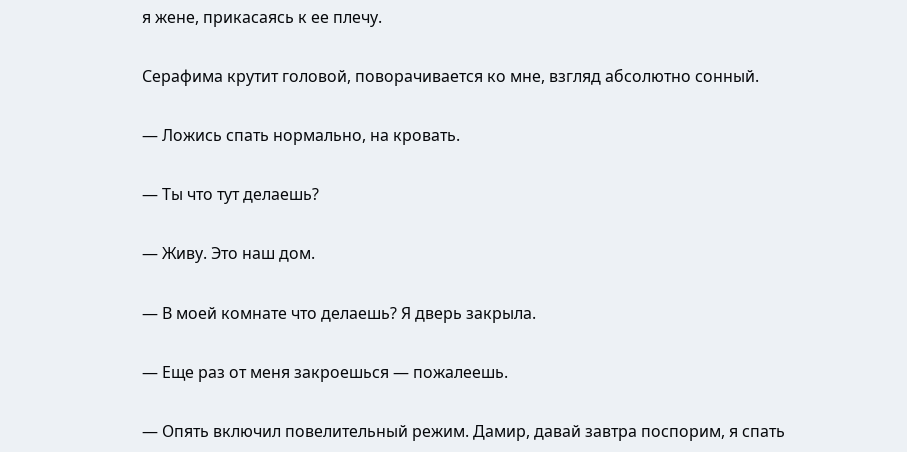я жене, прикасаясь к ее плечу.

Серафима крутит головой, поворачивается ко мне, взгляд абсолютно сонный.

— Ложись спать нормально, на кровать.

— Ты что тут делаешь?

— Живу. Это наш дом.

— В моей комнате что делаешь? Я дверь закрыла.

— Еще раз от меня закроешься — пожалеешь.

— Опять включил повелительный режим. Дамир, давай завтра поспорим, я спать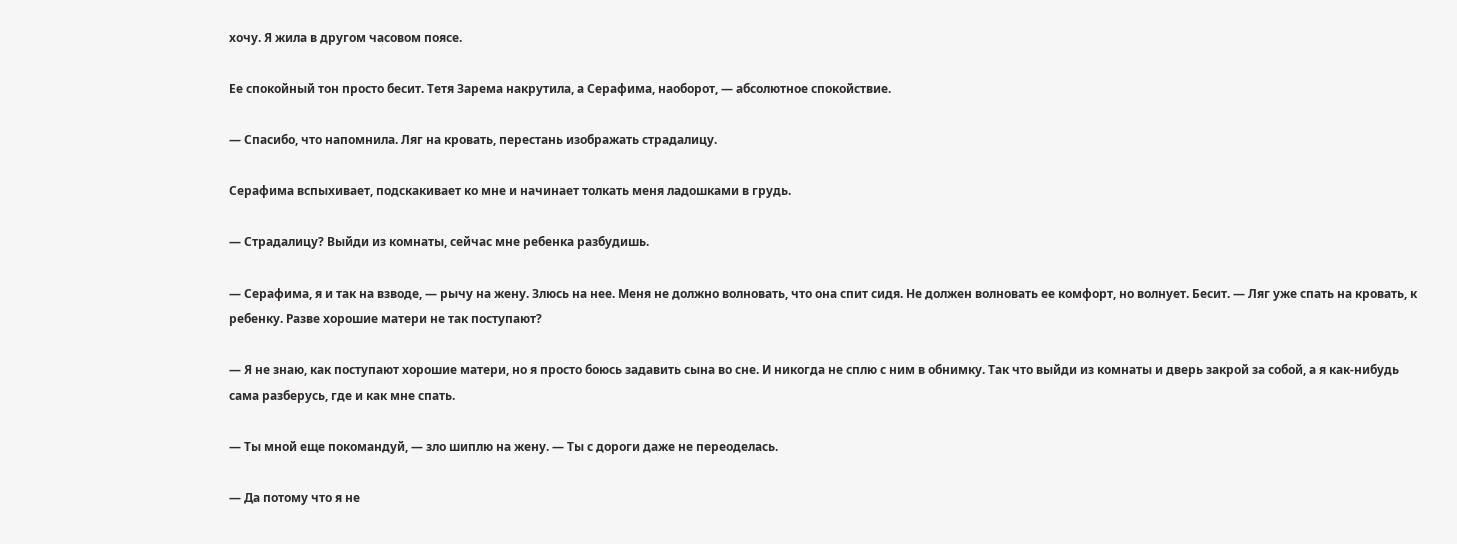хочу. Я жила в другом часовом поясе.

Ее спокойный тон просто бесит. Тетя Зарема накрутила, а Серафима, наоборот, — абсолютное спокойствие.

— Спасибо, что напомнила. Ляг на кровать, перестань изображать страдалицу.

Серафима вспыхивает, подскакивает ко мне и начинает толкать меня ладошками в грудь.

— Страдалицу? Выйди из комнаты, сейчас мне ребенка разбудишь.

— Серафима, я и так на взводе, — рычу на жену. Злюсь на нее. Меня не должно волновать, что она спит сидя. Не должен волновать ее комфорт, но волнует. Бесит. — Ляг уже спать на кровать, к ребенку. Разве хорошие матери не так поступают?

— Я не знаю, как поступают хорошие матери, но я просто боюсь задавить сына во сне. И никогда не сплю с ним в обнимку. Так что выйди из комнаты и дверь закрой за собой, а я как-нибудь сама разберусь, где и как мне спать.

— Ты мной еще покомандуй, — зло шиплю на жену. — Ты с дороги даже не переоделась.

— Да потому что я не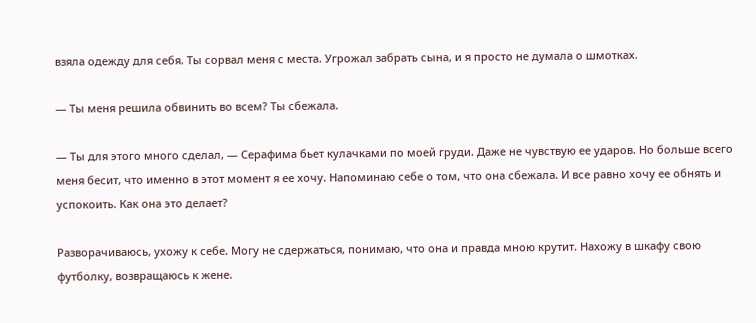взяла одежду для себя. Ты сорвал меня с места. Угрожал забрать сына, и я просто не думала о шмотках.

— Ты меня решила обвинить во всем? Ты сбежала.

— Ты для этого много сделал, — Серафима бьет кулачками по моей груди. Даже не чувствую ее ударов. Но больше всего меня бесит, что именно в этот момент я ее хочу. Напоминаю себе о том, что она сбежала. И все равно хочу ее обнять и успокоить. Как она это делает?

Разворачиваюсь, ухожу к себе. Могу не сдержаться, понимаю, что она и правда мною крутит. Нахожу в шкафу свою футболку, возвращаюсь к жене.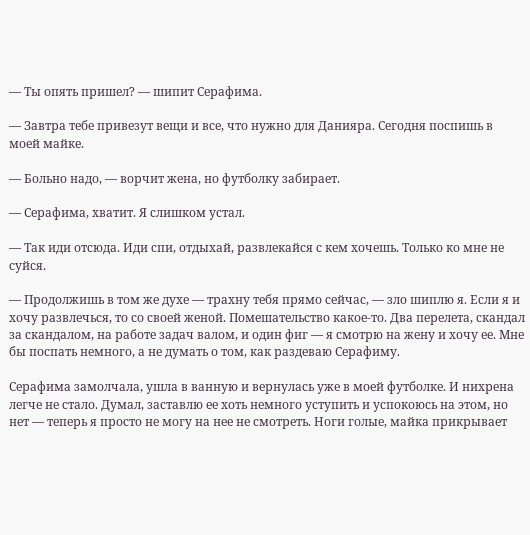— Ты опять пришел? — шипит Серафима.

— Завтра тебе привезут вещи и все, что нужно для Данияра. Сегодня поспишь в моей майке.

— Больно надо, — ворчит жена, но футболку забирает.

— Серафима, хватит. Я слишком устал.

— Так иди отсюда. Иди спи, отдыхай, развлекайся с кем хочешь. Только ко мне не суйся.

— Продолжишь в том же духе — трахну тебя прямо сейчас, — зло шиплю я. Если я и хочу развлечься, то со своей женой. Помешательство какое-то. Два перелета, скандал за скандалом, на работе задач валом, и один фиг — я смотрю на жену и хочу ее. Мне бы поспать немного, а не думать о том, как раздеваю Серафиму.

Серафима замолчала, ушла в ванную и вернулась уже в моей футболке. И нихрена легче не стало. Думал, заставлю ее хоть немного уступить и успокоюсь на этом, но нет — теперь я просто не могу на нее не смотреть. Ноги голые, майка прикрывает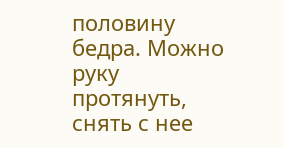половину бедра. Можно руку протянуть, снять с нее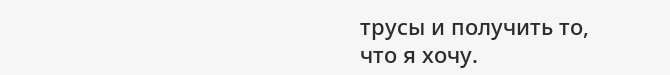трусы и получить то, что я хочу.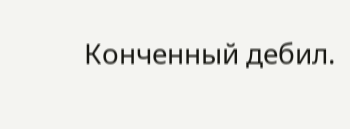Конченный дебил.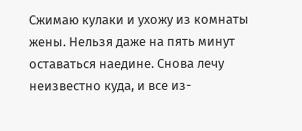Сжимаю кулаки и ухожу из комнаты жены. Нельзя даже на пять минут оставаться наедине. Снова лечу неизвестно куда, и все из-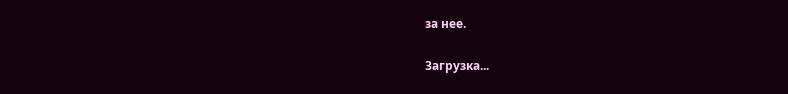за нее.

Загрузка...